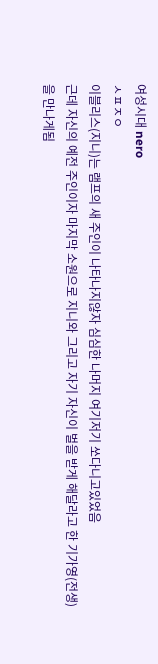여성시대 nero
ㅅㅍㅈㅇ
이블리스(지니)는 램프의 새 주인이 나타나지않자 심심한 나머지 여기저기 쏘다니고있었음
근데 자신의 예전 주인이자 마지막 소원으로 지니와 그리고 자기 자신이 벌을 받게 해달라고 한 기가영(전생)을 만나게됨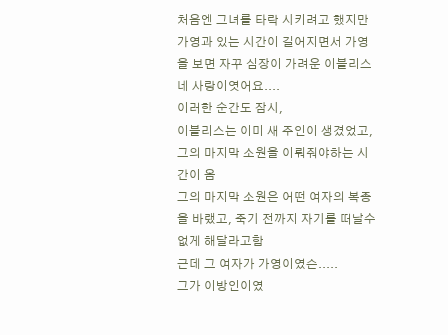처음엔 그녀를 타락 시키려고 했지만 가영과 있는 시간이 길어지면서 가영을 보면 자꾸 심장이 가려운 이블리스
네 사랑이엿어요....
이러한 순간도 잠시,
이블리스는 이미 새 주인이 생겼었고, 그의 마지막 소원을 이뤄줘야하는 시간이 옴
그의 마지막 소원은 어떤 여자의 복종을 바랬고, 죽기 전까지 자기를 떠날수없게 해달라고함
근데 그 여자가 가영이였슨.....
그가 이방인이였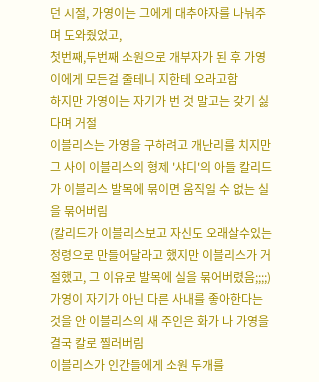던 시절, 가영이는 그에게 대추야자를 나눠주며 도와줬었고,
첫번째,두번째 소원으로 개부자가 된 후 가영이에게 모든걸 줄테니 지한테 오라고함
하지만 가영이는 자기가 번 것 말고는 갖기 싫다며 거절
이블리스는 가영을 구하려고 개난리를 치지만 그 사이 이블리스의 형제 '샤디'의 아들 칼리드가 이블리스 발목에 묶이면 움직일 수 없는 실을 묶어버림
(칼리드가 이블리스보고 자신도 오래살수있는 정령으로 만들어달라고 했지만 이블리스가 거절했고, 그 이유로 발목에 실을 묶어버렸음;;;;)
가영이 자기가 아닌 다른 사내를 좋아한다는 것을 안 이블리스의 새 주인은 화가 나 가영을 결국 칼로 찔러버림
이블리스가 인간들에게 소원 두개를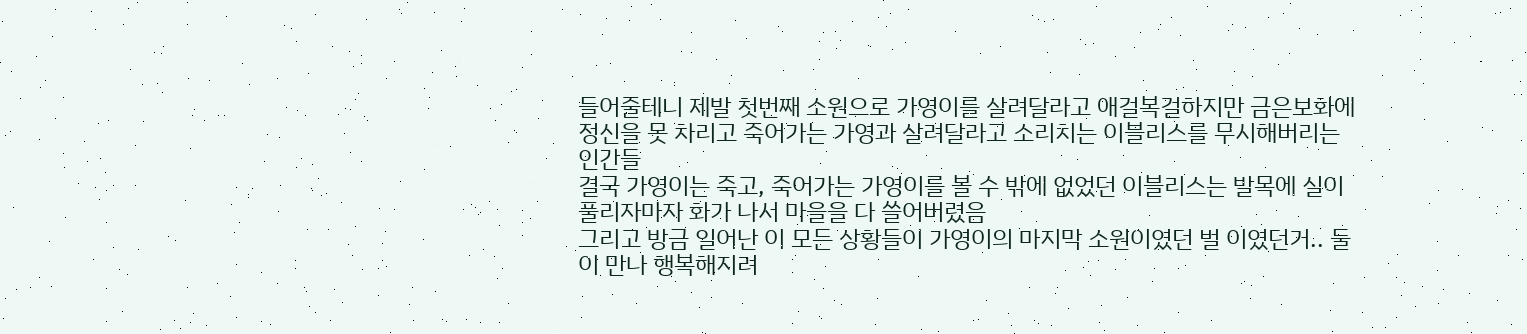들어줄테니 제발 첫번째 소원으로 가영이를 살려달라고 애걸복걸하지만 금은보화에 정신을 못 차리고 죽어가는 가영과 살려달라고 소리치는 이블리스를 무시해버리는 인간들
결국 가영이는 죽고, 죽어가는 가영이를 볼 수 밖에 없었던 이블리스는 발목에 실이 풀리자마자 화가 나서 마을을 다 쓸어버렸음
그리고 방금 일어난 이 모든 상황들이 가영이의 마지막 소원이였던 벌 이였던거.. 둘이 만나 행복해지려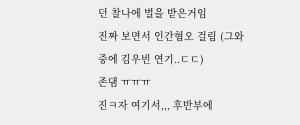던 찰나에 벌을 받은거임
진짜 보면서 인간혐오 걸림 (그와중에 김우빈 연기..ㄷㄷ)
존댐 ㅠㅠㅠ
진ㅋ자 여기서,,, 후반부에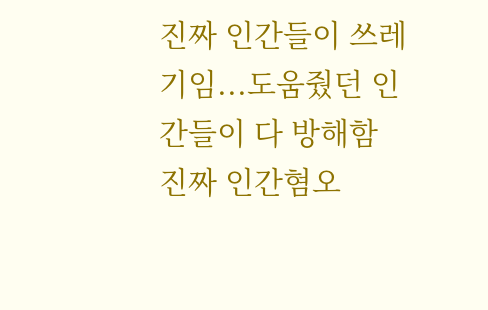진짜 인간들이 쓰레기임...도움줬던 인간들이 다 방해함
진짜 인간혐오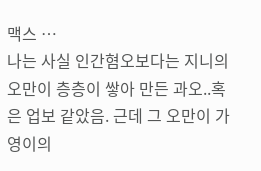맥스 …
나는 사실 인간혐오보다는 지니의 오만이 층층이 쌓아 만든 과오..혹은 업보 같았음. 근데 그 오만이 가영이의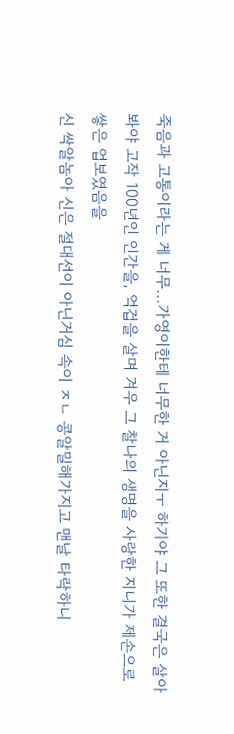죽음과 고통이라는 게 너무...가영이한테 너무한 거 아닌지ㅜ 하기야 그 또한 결국은 살아봐야 고작 100년인 인간을, 억겁을 살며 겨우 그 찰나의 생명을 사랑한 지니가 제손으로 쌓은 업보였음을
신 싹알놈아 신은 절대선이 아닌거심 속이 ㅈㄴ 콩알밀해가지고 맨날 타락하니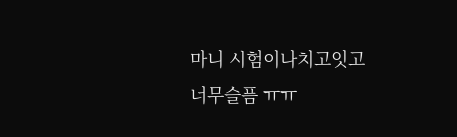마니 시험이나치고잇고
너무슬픔 ㅠㅠ